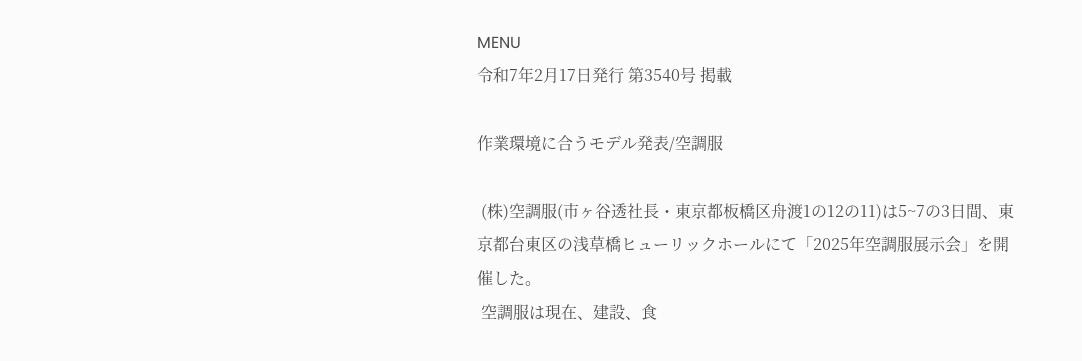MENU
令和7年2月17日発行 第3540号 掲載

作業環境に合うモデル発表/空調服

 (株)空調服(市ヶ谷透社長・東京都板橋区舟渡1の12の11)は5~7の3日間、東京都台東区の浅草橋ヒューリックホールにて「2025年空調服展示会」を開催した。
 空調服は現在、建設、食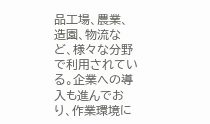品工場、農業、造園、物流など、様々な分野で利用されている。企業への導入も進んでおり、作業環境に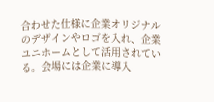合わせた仕様に企業オリジナルのデザインやロゴを入れ、企業ユニホームとして活用されている。会場には企業に導入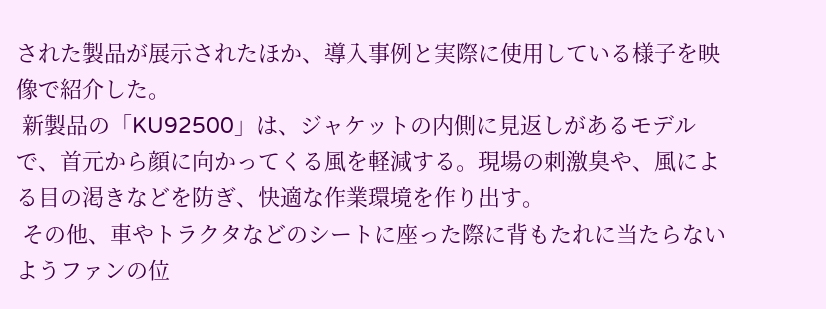された製品が展示されたほか、導入事例と実際に使用している様子を映像で紹介した。
 新製品の「KU92500」は、ジャケットの内側に見返しがあるモデルで、首元から顔に向かってくる風を軽減する。現場の刺激臭や、風による目の渇きなどを防ぎ、快適な作業環境を作り出す。
 その他、車やトラクタなどのシートに座った際に背もたれに当たらないようファンの位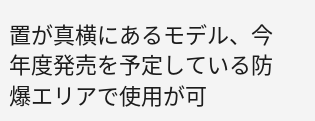置が真横にあるモデル、今年度発売を予定している防爆エリアで使用が可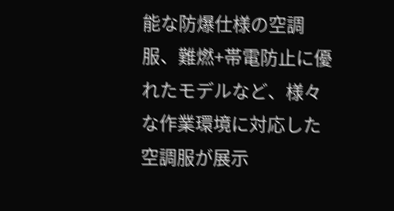能な防爆仕様の空調服、難燃+帯電防止に優れたモデルなど、様々な作業環境に対応した空調服が展示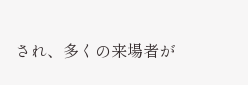され、多くの来場者が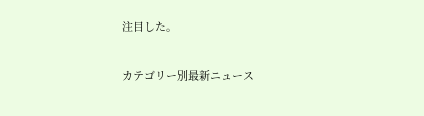注目した。

カテゴリー別最新ニュース